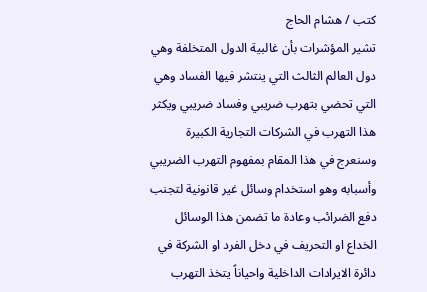كتب / هشام الحاج
تشير المؤشرات بأن غالبية الدول المتخلفة وهي دول العالم الثالث التي ينتشر فيها الفساد وهي التي تحضي بتهرب ضريبي وفساد ضريبي ويكثر هذا التهرب في الشركات التجارية الكبيرة وسنعرج في هذا المقام بمفهوم التهرب الضريبي وأسبابه وهو استخدام وسائل غير قانونية لتجنب دفع الضرائب وعادة ما تضمن هذا الوسائل الخداع او التحريف في دخل الفرد او الشركة في دائرة الايرادات الداخلية واحياناً يتخذ التهرب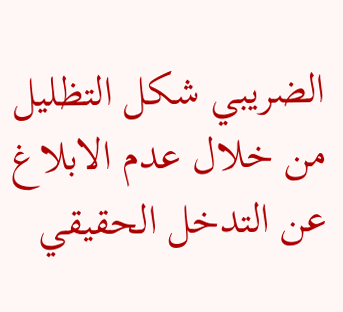الضريبي شكل التظليل من خلال عدم الابلاغ عن التدخل الحقيقي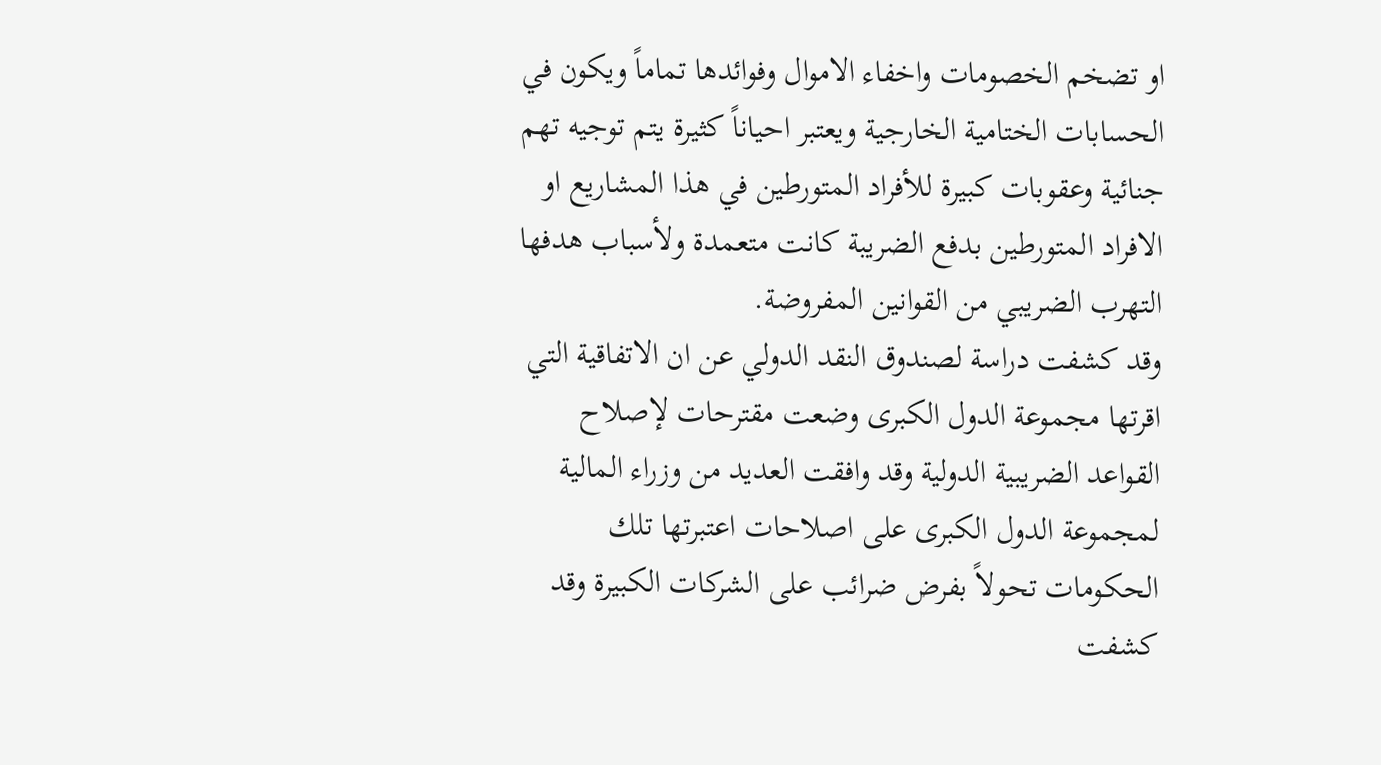او تضخم الخصومات واخفاء الاموال وفوائدها تماماً ويكون في الحسابات الختامية الخارجية ويعتبر احياناً كثيرة يتم توجيه تهم جنائية وعقوبات كبيرة للأفراد المتورطين في هذا المشاريع او الافراد المتورطين بدفع الضريبة كانت متعمدة ولأسباب هدفها التهرب الضريبي من القوانين المفروضة.
وقد كشفت دراسة لصندوق النقد الدولي عن ان الاتفاقية التي اقرتها مجموعة الدول الكبرى وضعت مقترحات لإصلاح القواعد الضريبية الدولية وقد وافقت العديد من وزراء المالية لمجموعة الدول الكبرى على اصلاحات اعتبرتها تلك الحكومات تحولاً بفرض ضرائب على الشركات الكبيرة وقد كشفت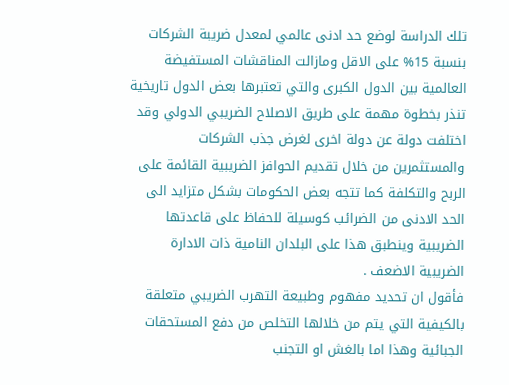تلك الدراسة لوضع حد ادنى عالمي لمعدل ضريبة الشركات بنسبة 15% على الاقل ومازالت المناقشات المستفيضة العالمية بين الدول الكبرى والتي تعتبرها بعض الدول تاريخية تنذر بخطوة مهمة على طريق الاصلاح الضريبي الدولي وقد اختلفت دولة عن دولة اخرى لغرض جذب الشركات والمستثمرين من خلال تقديم الحوافز الضريبية القائمة على الربح والتكلفة كما تتجه بعض الحكومات بشكل متزايد الى الحد الادنى من الضرائب كوسيلة للحفاظ على قاعدتها الضريبية وينطبق هذا على البلدان النامية ذات الادارة الضريبية الاضعف .
فأقول ان تحديد مفهوم وطبيعة التهرب الضريبي متعلقة بالكيفية التي يتم من خلالها التخلص من دفع المستحقات الجبائية وهذا اما بالغش او التجنب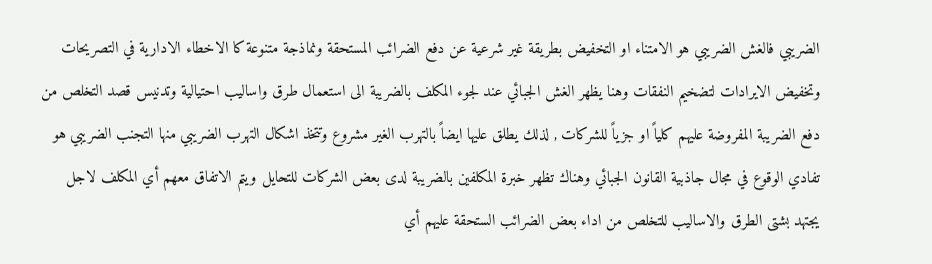الضريبي فالغش الضريبي هو الامتناء او التخفيض بطريقة غير شرعية عن دفع الضرائب المستحقة ونماذجة متنوعة كا الاخطاء الادارية في التصريحات وتخفيض الايرادات لتضخيم النفقات وهنا يظهر الغش الجبائي عند لجوء المكلف بالضريبة الى استعمال طرق واساليب احتيالية وتدنيس قصد التخلص من دفع الضريبة المفروضة عليهم كلياً او جزياً للشركات , لذلك يطلق عليها ايضاً بالتهرب الغير مشروع وتتخذ اشكال التهرب الضريبي منها التجنب الضريبي هو تفادي الوقوع في مجال جاذبية القانون الجبائي وهناك تظهر خبرة المكلفين بالضريبة لدى بعض الشركات للتحايل ويتم الاتفاق معهم أي المكلف لاجل يجتهد بشتى الطرق والاساليب للتخلص من اداء بعض الضرائب الستحقة عليهم أي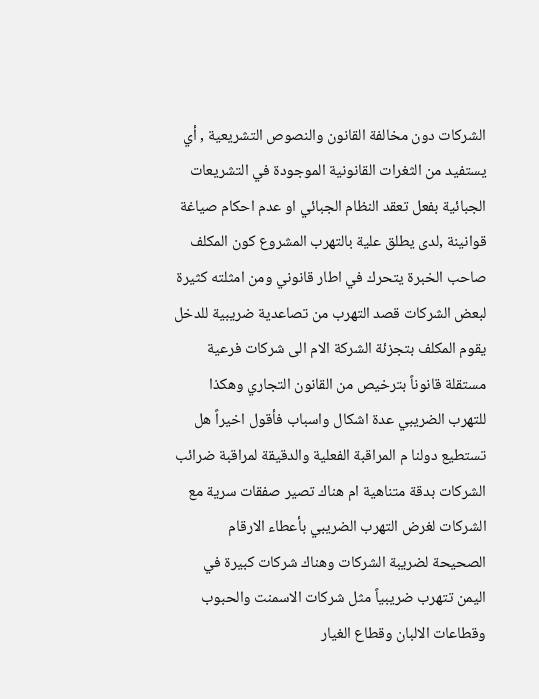الشركات دون مخالفة القانون والنصوص التشريعية , أي يستفيد من الثغرات القانونية الموجودة في التشريعات الجبائية بفعل تعقد النظام الجبائي او عدم احكام صياغة قوانينة ,لدى يطلق علية بالتهرب المشروع كون المكلف صاحب الخبرة يتحرك في اطار قانوني ومن امثلته كثيرة لبعض الشركات قصد التهرب من تصاعدية ضريبية للدخل يقوم المكلف بتجزئة الشركة الام الى شركات فرعية مستقلة قانوناً بترخيص من القانون التجاري وهكذا للتهرب الضريبي عدة اشكال واسباب فأقول اخيراً هل تستطيع دولنا م المراقبة الفعلية والدقيقة لمراقبة ضرائب الشركات بدقة متناهية ام هناك تصير صفقات سرية مع الشركات لغرض التهرب الضريبي بأعطاء الارقام الصحيحة لضريبة الشركات وهناك شركات كبيرة في اليمن تتهرب ضريبياً مثل شركات الاسمنت والحبوب وقطاعات الالبان وقطاع الغيار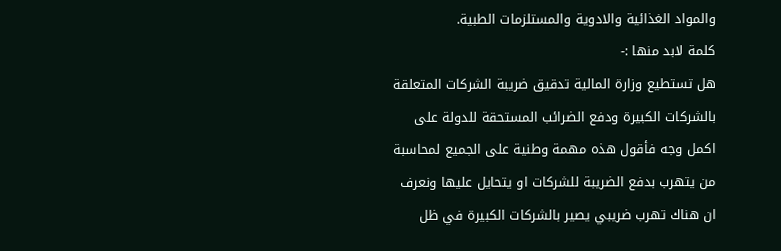والمواد الغذائية والادوية والمستلزمات الطبية.
كلمة لابد منها :-
هل تستطيع وزارة المالية تدقيق ضريبة الشركات المتعلقة بالشركات الكبيرة ودفع الضرائب المستحقة للدولة على اكمل وجه فأقول هذه مهمة وطنية على الجميع لمحاسبة من يتهرب بدفع الضريبة للشركات او يتحايل عليها ونعرف ان هناك تهرب ضريبي يصير بالشركات الكبيرة في ظل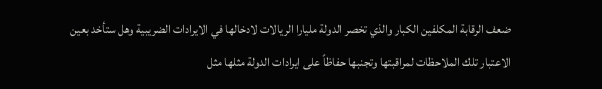ضعف الرقابة المكلفين الكبار والذي تخصر الدولة مليارا الريالات لادخالها في الايرادات الضريبية وهل ستأخد بعين الاعتبار تلك الملاحظات لمراقبتها وتجنبها حفاظاً على ايرادات الدولة مثلها مثل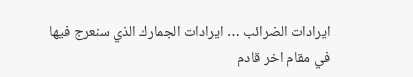ايرادات الضرائب … ايرادات الجمارك الذي سنعرج فيها في مقام اخر قادم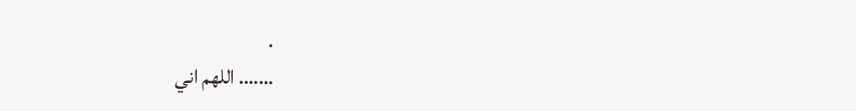.
……. اللهم اني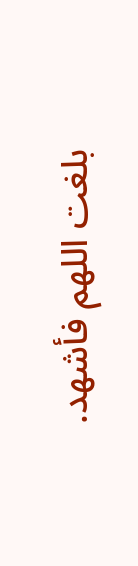بلغت اللهم فأشهد.